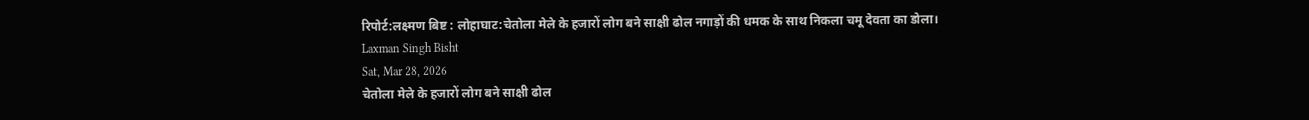रिपोर्ट:लक्ष्मण बिष्ट : लोहाघाट:चेतोला मेले के हजारों लोग बने साक्षी ढोल नगाड़ों की धमक के साथ निकला चमू देवता का डोला।
Laxman Singh Bisht
Sat, Mar 28, 2026
चेतोला मेले के हजारों लोग बने साक्षी ढोल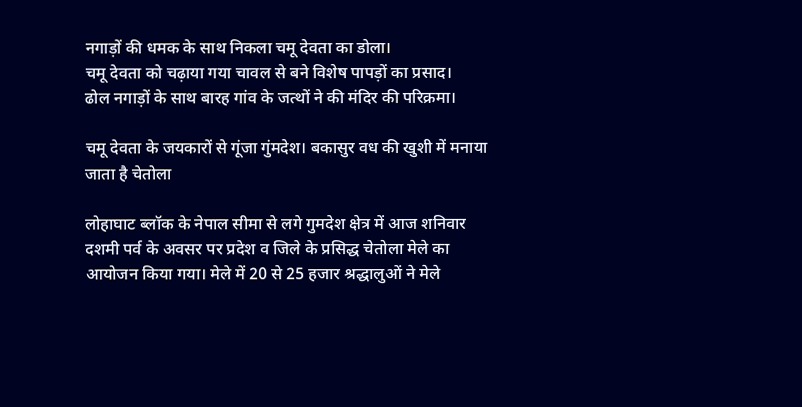नगाड़ों की धमक के साथ निकला चमू देवता का डोला।
चमू देवता को चढ़ाया गया चावल से बने विशेष पापड़ों का प्रसाद।
ढोल नगाड़ों के साथ बारह गांव के जत्थों ने की मंदिर की परिक्रमा।

चमू देवता के जयकारों से गूंजा गुंमदेश। बकासुर वध की खुशी में मनाया जाता है चेतोला

लोहाघाट ब्लॉक के नेपाल सीमा से लगे गुमदेश क्षेत्र में आज शनिवार दशमी पर्व के अवसर पर प्रदेश व जिले के प्रसिद्ध चेतोला मेले का आयोजन किया गया। मेले में 20 से 25 हजार श्रद्धालुओं ने मेले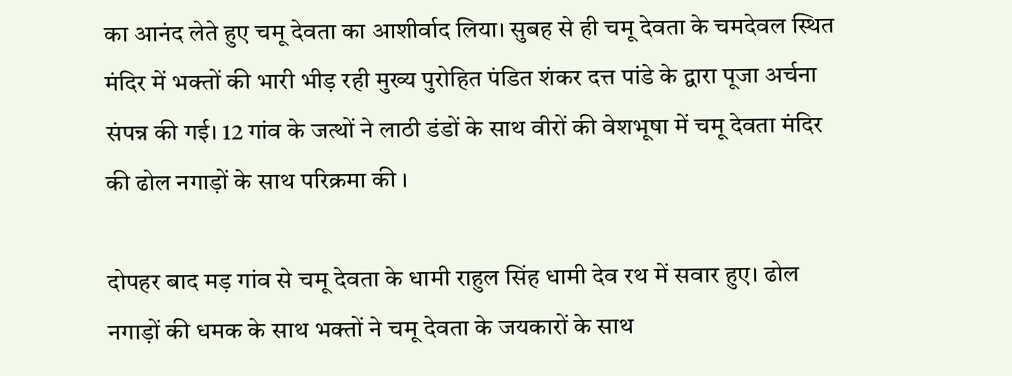का आनंद लेते हुए चमू देवता का आशीर्वाद लिया। सुबह से ही चमू देवता के चमदेवल स्थित मंदिर में भक्तों की भारी भीड़ रही मुख्य पुरोहित पंडित शंकर दत्त पांडे के द्वारा पूजा अर्चना संपन्न की गई। 12 गांव के जत्थों ने लाठी डंडों के साथ वीरों की वेशभूषा में चमू देवता मंदिर की ढोल नगाड़ों के साथ परिक्रमा की ।

दोपहर बाद मड़ गांव से चमू देवता के धामी राहुल सिंह धामी देव रथ में सवार हुए। ढोल नगाड़ों की धमक के साथ भक्तों ने चमू देवता के जयकारों के साथ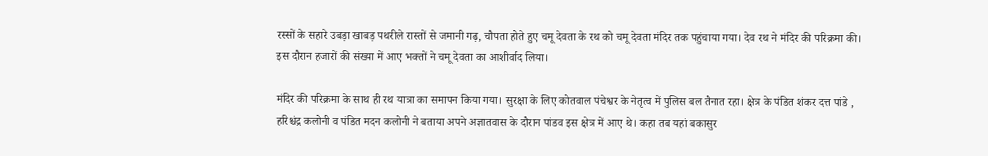रस्सों के सहारे उबड़ा खाबड़ पथरीले रास्तों से जमानी गढ़, चौपता होते हुए चमू देवता के रथ को चमू देवता मंदिर तक पहुंचाया गया। देव रथ ने मंदिर की परिक्रमा की। इस दौरान हजारों की संख्या में आए भक्तों ने चमू देवता का आशीर्वाद लिया।

मंदिर की परिक्रमा के साथ ही रथ यात्रा का समापन किया गया। सुरक्षा के लिए कोतवाल पंचेश्वर के नेतृत्व में पुलिस बल तैनात रहा। क्षेत्र के पंडित शंकर दत्त पांडे , हरिश्चंद्र कलोनी व पंडित मदन कलोनी ने बताया अपने अज्ञातवास के दौरान पांडव इस क्षेत्र में आए थे। कहा तब यहां बकासुर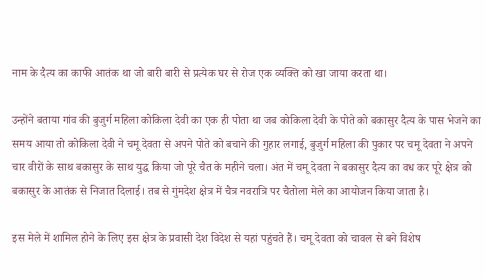नाम के दैत्य का काफी आतंक था जो बारी बारी से प्रत्येक घर से रोज एक व्यक्ति को खा जाया करता था।

उन्होंने बताया गांव की बुजुर्ग महिला कोकिला देवी का एक ही पोता था जब कोकिला देवी के पोते को बकासुर दैत्य के पास भेजने का समय आया तो कोकिला देवी ने चमू देवता से अपने पोते को बचाने की गुहार लगाई, बुजुर्ग महिला की पुकार पर चमू देवता ने अपने चार वीरों के साथ बकासुर के साथ युद्ध किया जो पूरे चैत के महीने चला। अंत में चमू देवता ने बकासुर दैत्य का वध कर पूरे क्षेत्र को बकासुर के आतंक से निजात दिलाई। तब से गुंमदेश क्षेत्र में चैत्र नवरात्रि पर चैतोला मेले का आयोजन किया जाता है।

इस मेले में शामिल होने के लिए इस क्षेत्र के प्रवासी देश विदेश से यहां पहुंचते हैं। चमू देवता को चावल से बने विशेष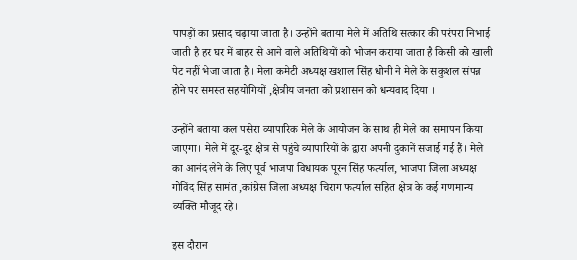पापड़ों का प्रसाद चढ़ाया जाता है। उन्होंने बताया मेले में अतिथि सत्कार की परंपरा निभाई जाती है हर घर में बाहर से आने वाले अतिथियों को भोजन कराया जाता है किसी को खाली पेट नहीं भेजा जाता है। मेला कमेटी अध्यक्ष खशाल सिंह धोनी ने मेले के सकुशल संपन्न होने पर समस्त सहयोगियों ,क्षेत्रीय जनता को प्रशासन को धन्यवाद दिया ।

उन्होंने बताया कल पसेरा व्यापारिक मेले के आयोजन के साथ ही मेले का समापन किया जाएगा। मेले में दूर-दूर क्षेत्र से पहुंचे व्यापारियों के द्वारा अपनी दुकानें सजाई गई हैं। मेले का आनंद लेने के लिए पूर्व भाजपा विधायक पूरन सिंह फर्त्याल, भाजपा जिला अध्यक्ष गोविंद सिंह सामंत ,कांग्रेस जिला अध्यक्ष चिराग फर्त्याल सहित क्षेत्र के कई गणमान्य व्यक्ति मौजूद रहे।

इस दौरान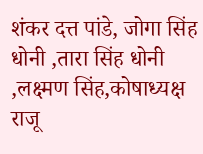शंकर दत्त पांडे, जोगा सिंह धोनी ,तारा सिंह धोनी ,लक्ष्मण सिंह,कोषाध्यक्ष राजू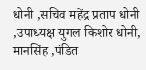धोनी ,सचिव महेंद्र प्रताप धोनी ,उपाध्यक्ष युगल किशोर धोनी, मानसिंह ,पंडित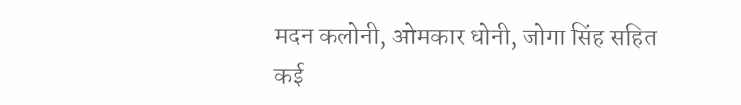मदन कलोनी, ओमकार धोनी, जोगा सिंह सहित कई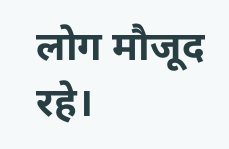लोग मौजूद रहे।